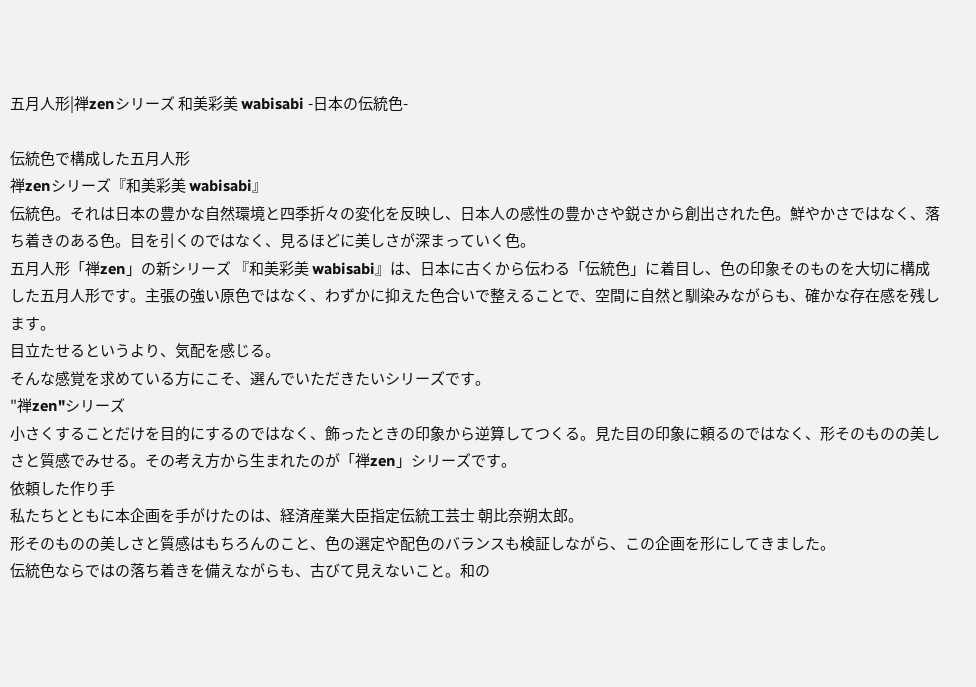五月人形|禅zenシリーズ 和美彩美 wabisabi -日本の伝統色-

伝統色で構成した五月人形
禅zenシリーズ『和美彩美 wabisabi』
伝統色。それは日本の豊かな自然環境と四季折々の変化を反映し、日本人の感性の豊かさや鋭さから創出された色。鮮やかさではなく、落ち着きのある色。目を引くのではなく、見るほどに美しさが深まっていく色。
五月人形「禅zen」の新シリーズ 『和美彩美 wabisabi』は、日本に古くから伝わる「伝統色」に着目し、色の印象そのものを大切に構成した五月人形です。主張の強い原色ではなく、わずかに抑えた色合いで整えることで、空間に自然と馴染みながらも、確かな存在感を残します。
目立たせるというより、気配を感じる。
そんな感覚を求めている方にこそ、選んでいただきたいシリーズです。
"禅zen"シリーズ
小さくすることだけを目的にするのではなく、飾ったときの印象から逆算してつくる。見た目の印象に頼るのではなく、形そのものの美しさと質感でみせる。その考え方から生まれたのが「禅zen」シリーズです。
依頼した作り手
私たちとともに本企画を手がけたのは、経済産業大臣指定伝統工芸士 朝比奈朔太郎。
形そのものの美しさと質感はもちろんのこと、色の選定や配色のバランスも検証しながら、この企画を形にしてきました。
伝統色ならではの落ち着きを備えながらも、古びて見えないこと。和の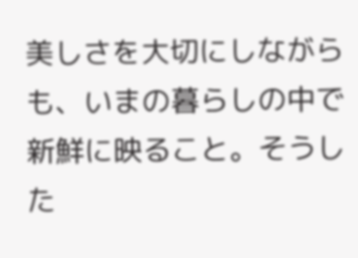美しさを大切にしながらも、いまの暮らしの中で新鮮に映ること。そうした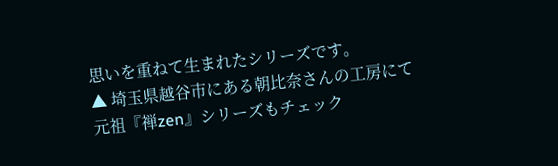思いを重ねて生まれたシリーズです。
▲ 埼玉県越谷市にある朝比奈さんの工房にて
元祖『禅zen』シリーズもチェック